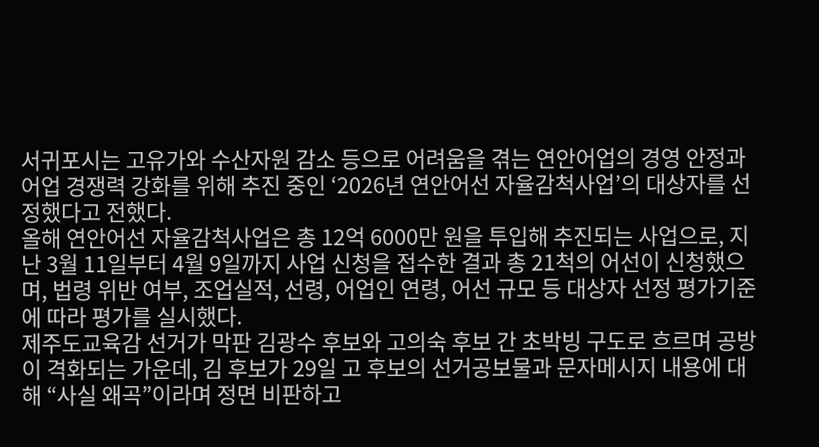서귀포시는 고유가와 수산자원 감소 등으로 어려움을 겪는 연안어업의 경영 안정과 어업 경쟁력 강화를 위해 추진 중인 ‘2026년 연안어선 자율감척사업’의 대상자를 선정했다고 전했다.
올해 연안어선 자율감척사업은 총 12억 6000만 원을 투입해 추진되는 사업으로, 지난 3월 11일부터 4월 9일까지 사업 신청을 접수한 결과 총 21척의 어선이 신청했으며, 법령 위반 여부, 조업실적, 선령, 어업인 연령, 어선 규모 등 대상자 선정 평가기준에 따라 평가를 실시했다.
제주도교육감 선거가 막판 김광수 후보와 고의숙 후보 간 초박빙 구도로 흐르며 공방이 격화되는 가운데, 김 후보가 29일 고 후보의 선거공보물과 문자메시지 내용에 대해 “사실 왜곡”이라며 정면 비판하고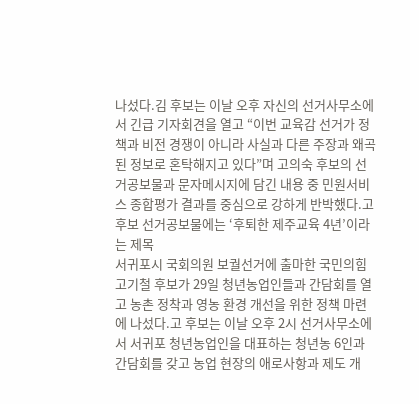나섰다.김 후보는 이날 오후 자신의 선거사무소에서 긴급 기자회견을 열고 “이번 교육감 선거가 정책과 비전 경쟁이 아니라 사실과 다른 주장과 왜곡된 정보로 혼탁해지고 있다”며 고의숙 후보의 선거공보물과 문자메시지에 담긴 내용 중 민원서비스 종합평가 결과를 중심으로 강하게 반박했다.고 후보 선거공보물에는 ‘후퇴한 제주교육 4년’이라는 제목
서귀포시 국회의원 보궐선거에 출마한 국민의힘 고기철 후보가 29일 청년농업인들과 간담회를 열고 농촌 정착과 영농 환경 개선을 위한 정책 마련에 나섰다.고 후보는 이날 오후 2시 선거사무소에서 서귀포 청년농업인을 대표하는 청년농 6인과 간담회를 갖고 농업 현장의 애로사항과 제도 개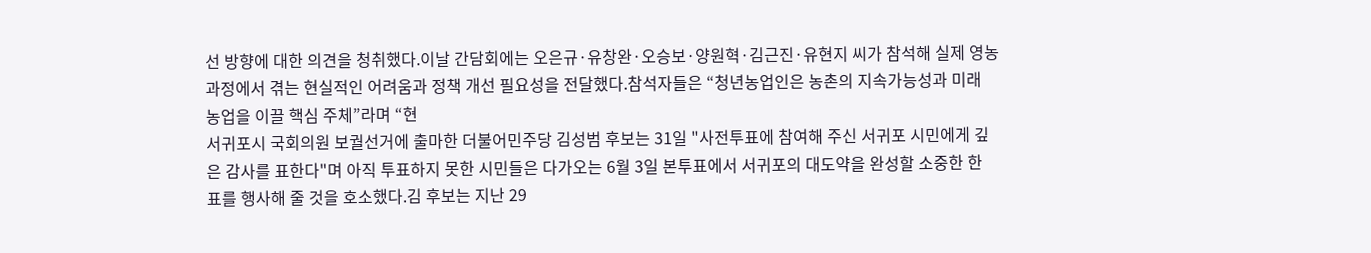선 방향에 대한 의견을 청취했다.이날 간담회에는 오은규·유창완·오승보·양원혁·김근진·유현지 씨가 참석해 실제 영농 과정에서 겪는 현실적인 어려움과 정책 개선 필요성을 전달했다.참석자들은 “청년농업인은 농촌의 지속가능성과 미래 농업을 이끌 핵심 주체”라며 “현
서귀포시 국회의원 보궐선거에 출마한 더불어민주당 김성범 후보는 31일 "사전투표에 참여해 주신 서귀포 시민에게 깊은 감사를 표한다"며 아직 투표하지 못한 시민들은 다가오는 6월 3일 본투표에서 서귀포의 대도약을 완성할 소중한 한 표를 행사해 줄 것을 호소했다.김 후보는 지난 29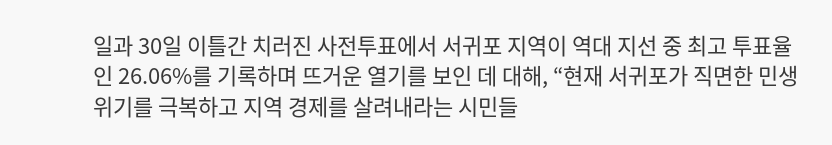일과 30일 이틀간 치러진 사전투표에서 서귀포 지역이 역대 지선 중 최고 투표율인 26.06%를 기록하며 뜨거운 열기를 보인 데 대해, “현재 서귀포가 직면한 민생 위기를 극복하고 지역 경제를 살려내라는 시민들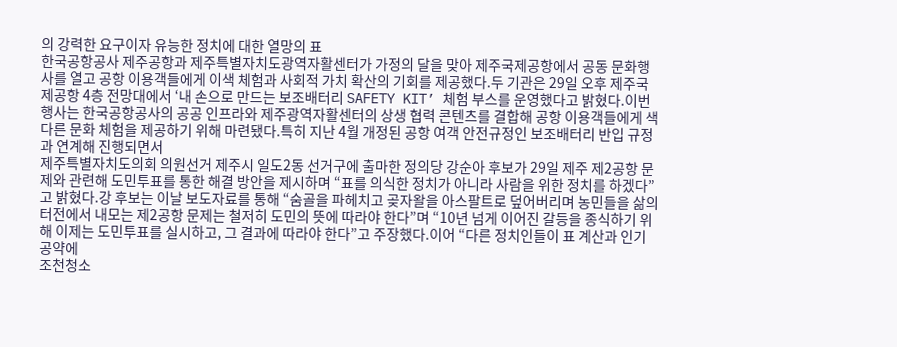의 강력한 요구이자 유능한 정치에 대한 열망의 표
한국공항공사 제주공항과 제주특별자치도광역자활센터가 가정의 달을 맞아 제주국제공항에서 공동 문화행사를 열고 공항 이용객들에게 이색 체험과 사회적 가치 확산의 기회를 제공했다.두 기관은 29일 오후 제주국제공항 4층 전망대에서 ‘내 손으로 만드는 보조배터리 SAFETY KIT’ 체험 부스를 운영했다고 밝혔다.이번 행사는 한국공항공사의 공공 인프라와 제주광역자활센터의 상생 협력 콘텐츠를 결합해 공항 이용객들에게 색다른 문화 체험을 제공하기 위해 마련됐다.특히 지난 4월 개정된 공항 여객 안전규정인 보조배터리 반입 규정과 연계해 진행되면서
제주특별자치도의회 의원선거 제주시 일도2동 선거구에 출마한 정의당 강순아 후보가 29일 제주 제2공항 문제와 관련해 도민투표를 통한 해결 방안을 제시하며 “표를 의식한 정치가 아니라 사람을 위한 정치를 하겠다”고 밝혔다.강 후보는 이날 보도자료를 통해 “숨골을 파헤치고 곶자왈을 아스팔트로 덮어버리며 농민들을 삶의 터전에서 내모는 제2공항 문제는 철저히 도민의 뜻에 따라야 한다”며 “10년 넘게 이어진 갈등을 종식하기 위해 이제는 도민투표를 실시하고, 그 결과에 따라야 한다”고 주장했다.이어 “다른 정치인들이 표 계산과 인기 공약에
조천청소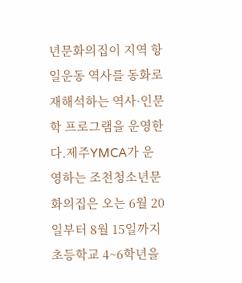년문화의집이 지역 항일운동 역사를 동화로 재해석하는 역사·인문학 프로그램을 운영한다.제주YMCA가 운영하는 조천청소년문화의집은 오는 6월 20일부터 8월 15일까지 초등학교 4~6학년을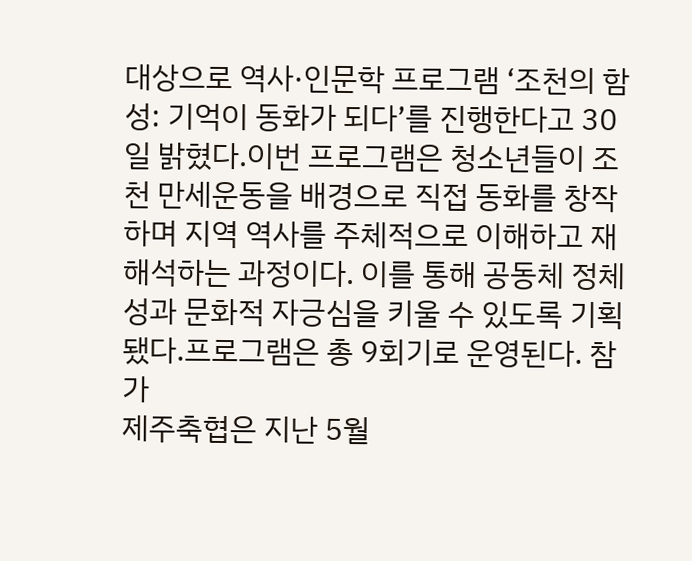대상으로 역사·인문학 프로그램 ‘조천의 함성: 기억이 동화가 되다’를 진행한다고 30일 밝혔다.이번 프로그램은 청소년들이 조천 만세운동을 배경으로 직접 동화를 창작하며 지역 역사를 주체적으로 이해하고 재해석하는 과정이다. 이를 통해 공동체 정체성과 문화적 자긍심을 키울 수 있도록 기획됐다.프로그램은 총 9회기로 운영된다. 참가
제주축협은 지난 5월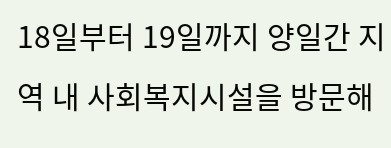18일부터 19일까지 양일간 지역 내 사회복지시설을 방문해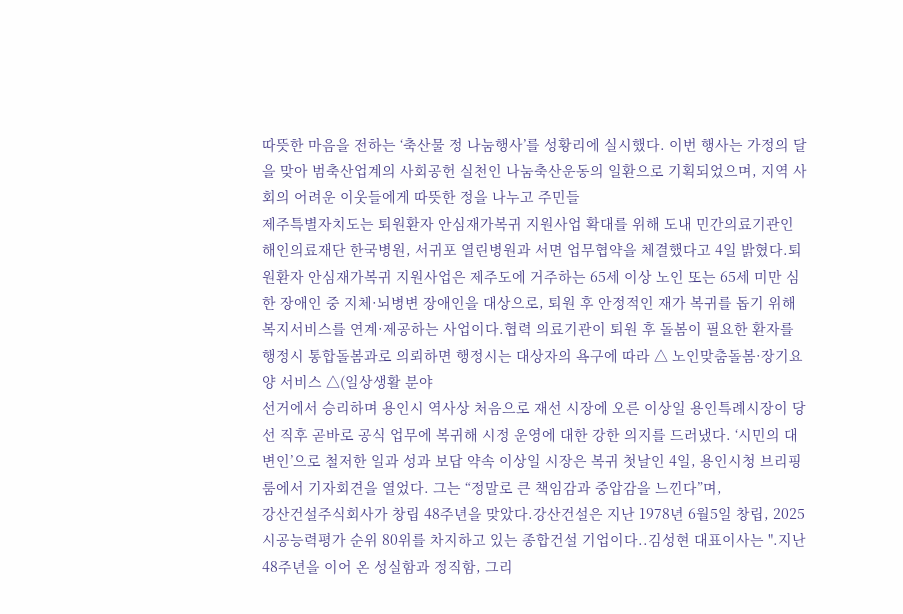따뜻한 마음을 전하는 ‘축산물 정 나눔행사’를 성황리에 실시했다. 이번 행사는 가정의 달을 맞아 범축산업계의 사회공헌 실천인 나눔축산운동의 일환으로 기획되었으며, 지역 사회의 어려운 이웃들에게 따뜻한 정을 나누고 주민들
제주특별자치도는 퇴원환자 안심재가복귀 지원사업 확대를 위해 도내 민간의료기관인 해인의료재단 한국병원, 서귀포 열린병원과 서면 업무협약을 체결했다고 4일 밝혔다.퇴원환자 안심재가복귀 지원사업은 제주도에 거주하는 65세 이상 노인 또는 65세 미만 심한 장애인 중 지체·뇌병변 장애인을 대상으로, 퇴원 후 안정적인 재가 복귀를 돕기 위해 복지서비스를 연계·제공하는 사업이다.협력 의료기관이 퇴원 후 돌봄이 필요한 환자를 행정시 통합돌봄과로 의뢰하면 행정시는 대상자의 욕구에 따라 △ 노인맞춤돌봄·장기요양 서비스 △(일상생활 분야
선거에서 승리하며 용인시 역사상 처음으로 재선 시장에 오른 이상일 용인특례시장이 당선 직후 곧바로 공식 업무에 복귀해 시정 운영에 대한 강한 의지를 드러냈다. ‘시민의 대변인’으로 철저한 일과 성과 보답 약속 이상일 시장은 복귀 첫날인 4일, 용인시청 브리핑룸에서 기자회견을 열었다. 그는 “정말로 큰 책임감과 중압감을 느낀다”며,
강산건설주식회사가 창립 48주년을 맞았다.강산건설은 지난 1978년 6월5일 창립, 2025 시공능력평가 순위 80위를 차지하고 있는 종합건설 기업이다..김성현 대표이사는 ".지난 48주년을 이어 온 성실함과 정직함, 그리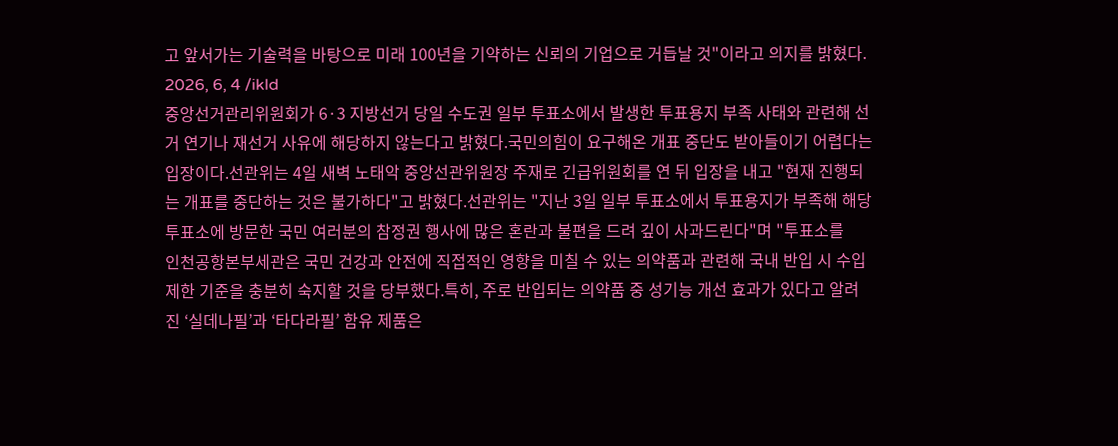고 앞서가는 기술력을 바탕으로 미래 100년을 기약하는 신뢰의 기업으로 거듭날 것"이라고 의지를 밝혔다. 2026, 6, 4 /ikld
중앙선거관리위원회가 6·3 지방선거 당일 수도권 일부 투표소에서 발생한 투표용지 부족 사태와 관련해 선거 연기나 재선거 사유에 해당하지 않는다고 밝혔다.국민의힘이 요구해온 개표 중단도 받아들이기 어렵다는 입장이다.선관위는 4일 새벽 노태악 중앙선관위원장 주재로 긴급위원회를 연 뒤 입장을 내고 "현재 진행되는 개표를 중단하는 것은 불가하다"고 밝혔다.선관위는 "지난 3일 일부 투표소에서 투표용지가 부족해 해당 투표소에 방문한 국민 여러분의 참정권 행사에 많은 혼란과 불편을 드려 깊이 사과드린다"며 "투표소를
인천공항본부세관은 국민 건강과 안전에 직접적인 영향을 미칠 수 있는 의약품과 관련해 국내 반입 시 수입 제한 기준을 충분히 숙지할 것을 당부했다.특히, 주로 반입되는 의약품 중 성기능 개선 효과가 있다고 알려진 ‘실데나필’과 ‘타다라필’ 함유 제품은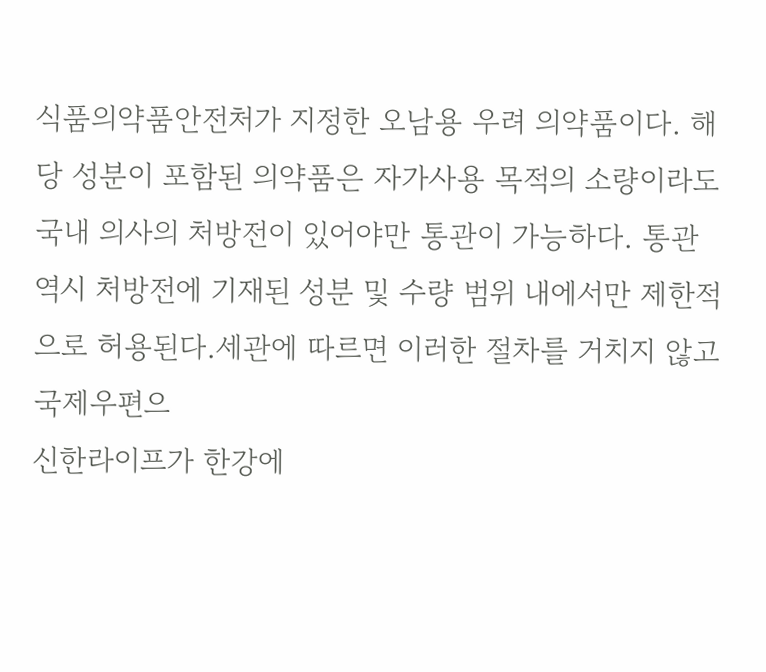식품의약품안전처가 지정한 오남용 우려 의약품이다. 해당 성분이 포함된 의약품은 자가사용 목적의 소량이라도 국내 의사의 처방전이 있어야만 통관이 가능하다. 통관 역시 처방전에 기재된 성분 및 수량 범위 내에서만 제한적으로 허용된다.세관에 따르면 이러한 절차를 거치지 않고 국제우편으
신한라이프가 한강에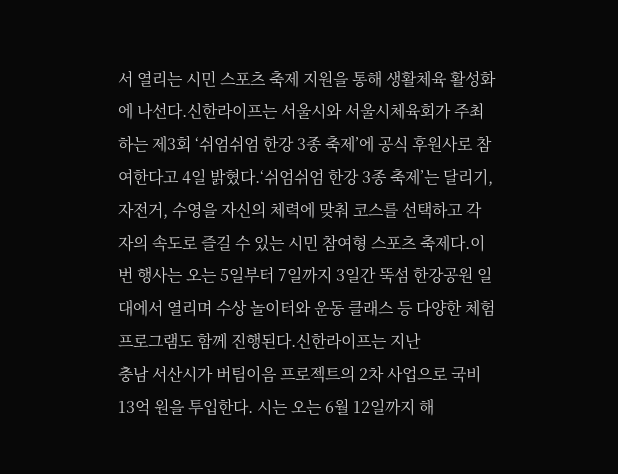서 열리는 시민 스포츠 축제 지원을 통해 생활체육 활성화에 나선다.신한라이프는 서울시와 서울시체육회가 주최하는 제3회 ‘쉬엄쉬엄 한강 3종 축제’에 공식 후원사로 참여한다고 4일 밝혔다.‘쉬엄쉬엄 한강 3종 축제’는 달리기, 자전거, 수영을 자신의 체력에 맞춰 코스를 선택하고 각자의 속도로 즐길 수 있는 시민 참여형 스포츠 축제다.이번 행사는 오는 5일부터 7일까지 3일간 뚝섬 한강공원 일대에서 열리며 수상 놀이터와 운동 클래스 등 다양한 체험 프로그램도 함께 진행된다.신한라이프는 지난
충남 서산시가 버팀이음 프로젝트의 2차 사업으로 국비 13억 원을 투입한다. 시는 오는 6월 12일까지 해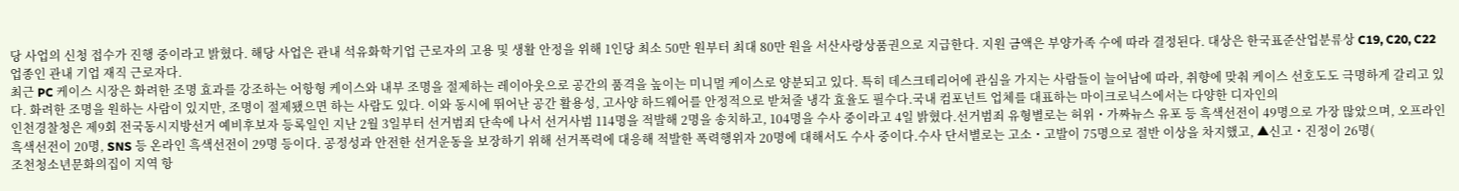당 사업의 신청 접수가 진행 중이라고 밝혔다. 해당 사업은 관내 석유화학기업 근로자의 고용 및 생활 안정을 위해 1인당 최소 50만 원부터 최대 80만 원을 서산사랑상품권으로 지급한다. 지원 금액은 부양가족 수에 따라 결정된다. 대상은 한국표준산업분류상 C19, C20, C22 업종인 관내 기업 재직 근로자다.
최근 PC 케이스 시장은 화려한 조명 효과를 강조하는 어항형 케이스와 내부 조명을 절제하는 레이아웃으로 공간의 품격을 높이는 미니멀 케이스로 양분되고 있다. 특히 데스크테리어에 관심을 가지는 사람들이 늘어남에 따라, 취향에 맞춰 케이스 선호도도 극명하게 갈리고 있다. 화려한 조명을 원하는 사람이 있지만, 조명이 절제됐으면 하는 사람도 있다. 이와 동시에 뛰어난 공간 활용성, 고사양 하드웨어를 안정적으로 받쳐줄 냉각 효율도 필수다.국내 컴포넌트 업체를 대표하는 마이크로닉스에서는 다양한 디자인의
인천경찰청은 제9회 전국동시지방선거 예비후보자 등록일인 지난 2월 3일부터 선거범죄 단속에 나서 선거사범 114명을 적발해 2명을 송치하고, 104명을 수사 중이라고 4일 밝혔다.선거범죄 유형별로는 허위・가짜뉴스 유포 등 흑색선전이 49명으로 가장 많았으며, 오프라인 흑색선전이 20명, SNS 등 온라인 흑색선전이 29명 등이다. 공정성과 안전한 선거운동을 보장하기 위해 선거폭력에 대응해 적발한 폭력행위자 20명에 대해서도 수사 중이다.수사 단서별로는 고소・고발이 75명으로 절반 이상을 차지했고, ▲신고・진정이 26명(
조천청소년문화의집이 지역 항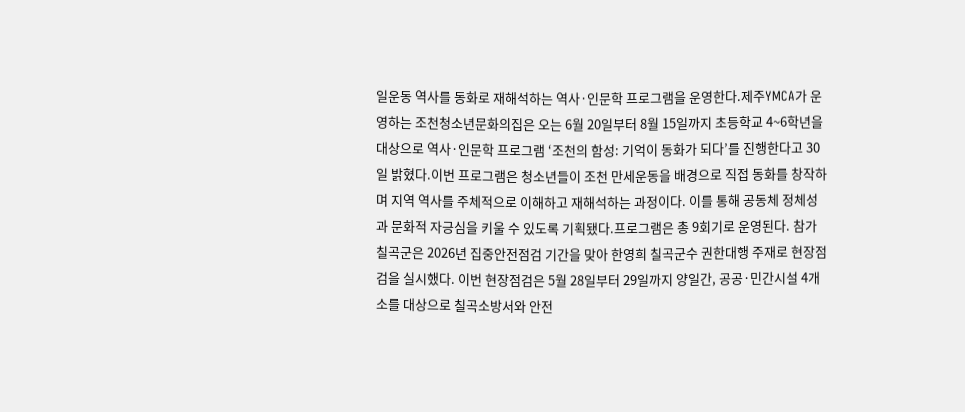일운동 역사를 동화로 재해석하는 역사·인문학 프로그램을 운영한다.제주YMCA가 운영하는 조천청소년문화의집은 오는 6월 20일부터 8월 15일까지 초등학교 4~6학년을 대상으로 역사·인문학 프로그램 ‘조천의 함성: 기억이 동화가 되다’를 진행한다고 30일 밝혔다.이번 프로그램은 청소년들이 조천 만세운동을 배경으로 직접 동화를 창작하며 지역 역사를 주체적으로 이해하고 재해석하는 과정이다. 이를 통해 공동체 정체성과 문화적 자긍심을 키울 수 있도록 기획됐다.프로그램은 총 9회기로 운영된다. 참가
칠곡군은 2026년 집중안전점검 기간을 맞아 한영희 칠곡군수 권한대행 주재로 현장점검을 실시했다. 이번 현장점검은 5월 28일부터 29일까지 양일간, 공공·민간시설 4개소를 대상으로 칠곡소방서와 안전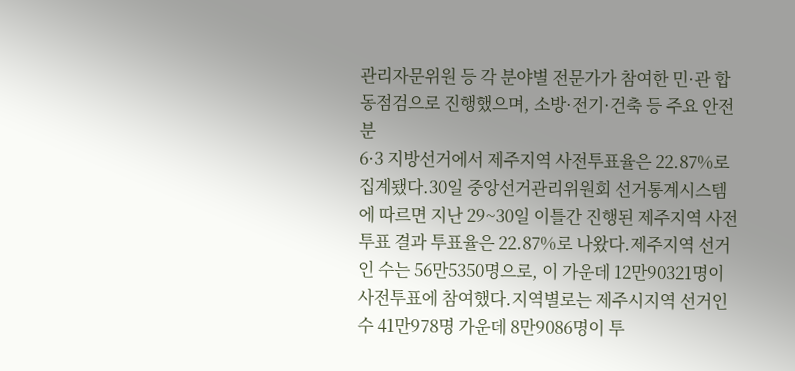관리자문위원 등 각 분야별 전문가가 참여한 민·관 합동점검으로 진행했으며, 소방·전기·건축 등 주요 안전 분
6·3 지방선거에서 제주지역 사전투표율은 22.87%로 집계됐다.30일 중앙선거관리위원회 선거통계시스템에 따르면 지난 29~30일 이틀간 진행된 제주지역 사전투표 결과 투표율은 22.87%로 나왔다.제주지역 선거인 수는 56만5350명으로, 이 가운데 12만90321명이 사전투표에 참여했다.지역별로는 제주시지역 선거인 수 41만978명 가운데 8만9086명이 투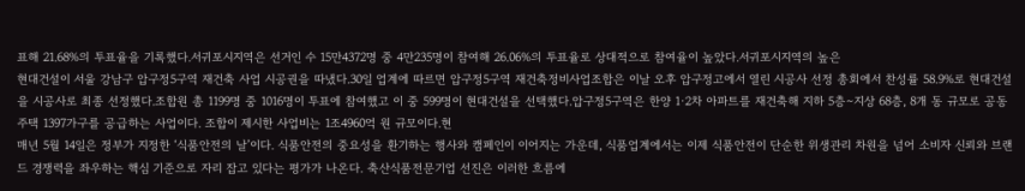표해 21.68%의 투표율을 기록했다.서귀포시지역은 선거인 수 15만4372명 중 4만235명이 참여해 26.06%의 투표율로 상대적으로 참여율이 높았다.서귀포시지역의 높은
현대건설이 서울 강남구 압구정5구역 재건축 사업 시공권을 따냈다.30일 업계에 따르면 압구정5구역 재건축정비사업조합은 이날 오후 압구정고에서 열린 시공사 선정 총회에서 찬성률 58.9%로 현대건설을 시공사로 최종 선정했다.조합원 총 1199명 중 1016명이 투표에 참여했고 이 중 599명이 현대건설을 선택했다.압구정5구역은 한양 1·2차 아파트를 재건축해 지하 5층∼지상 68층, 8개 동 규모로 공동주택 1397가구를 공급하는 사업이다. 조합이 제시한 사업비는 1조4960억 원 규모이다.현
매년 5월 14일은 정부가 지정한 ‘식품안전의 날’이다. 식품안전의 중요성을 환기하는 행사와 캠페인이 이어지는 가운데, 식품업계에서는 이제 식품안전이 단순한 위생관리 차원을 넘어 소비자 신뢰와 브랜드 경쟁력을 좌우하는 핵심 기준으로 자리 잡고 있다는 평가가 나온다. 축산식품전문기업 선진은 이러한 흐름에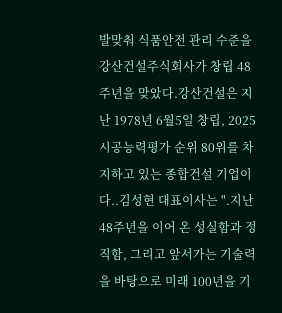발맞춰 식품안전 관리 수준을
강산건설주식회사가 창립 48주년을 맞았다.강산건설은 지난 1978년 6월5일 창립, 2025 시공능력평가 순위 80위를 차지하고 있는 종합건설 기업이다..김성현 대표이사는 ".지난 48주년을 이어 온 성실함과 정직함, 그리고 앞서가는 기술력을 바탕으로 미래 100년을 기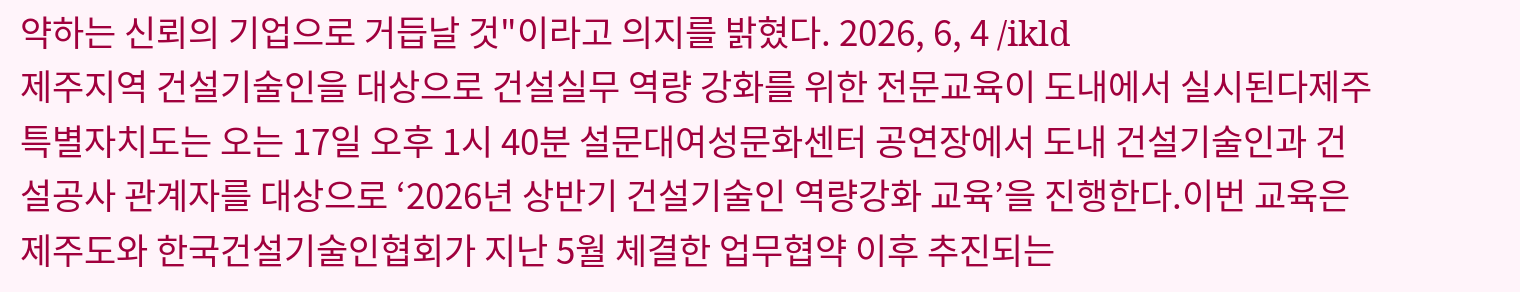약하는 신뢰의 기업으로 거듭날 것"이라고 의지를 밝혔다. 2026, 6, 4 /ikld
제주지역 건설기술인을 대상으로 건설실무 역량 강화를 위한 전문교육이 도내에서 실시된다제주특별자치도는 오는 17일 오후 1시 40분 설문대여성문화센터 공연장에서 도내 건설기술인과 건설공사 관계자를 대상으로 ‘2026년 상반기 건설기술인 역량강화 교육’을 진행한다.이번 교육은 제주도와 한국건설기술인협회가 지난 5월 체결한 업무협약 이후 추진되는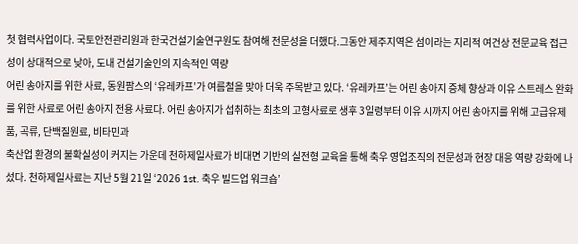첫 협력사업이다. 국토안전관리원과 한국건설기술연구원도 참여해 전문성을 더했다.그동안 제주지역은 섬이라는 지리적 여건상 전문교육 접근성이 상대적으로 낮아, 도내 건설기술인의 지속적인 역량
어린 송아지를 위한 사료, 동원팜스의 ‘유레카프’가 여름철을 맞아 더욱 주목받고 있다. ‘유레카프’는 어린 송아지 증체 향상과 이유 스트레스 완화를 위한 사료로 어린 송아지 전용 사료다. 어린 송아지가 섭취하는 최초의 고형사료로 생후 3일령부터 이유 시까지 어린 송아지를 위해 고급유제품, 곡류, 단백질원료, 비타민과
축산업 환경의 불확실성이 커지는 가운데 천하제일사료가 비대면 기반의 실전형 교육을 통해 축우 영업조직의 전문성과 현장 대응 역량 강화에 나섰다. 천하제일사료는 지난 5월 21일 ‘2026 1st. 축우 빌드업 워크숍’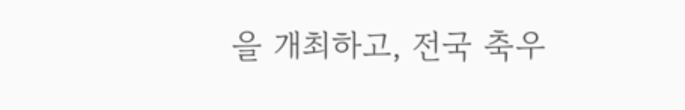을 개최하고, 전국 축우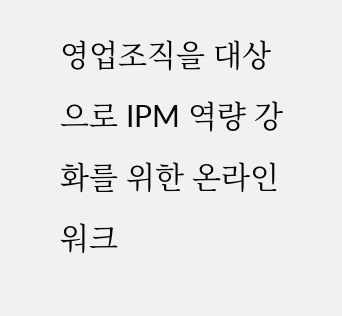영업조직을 대상으로 IPM 역량 강화를 위한 온라인 워크